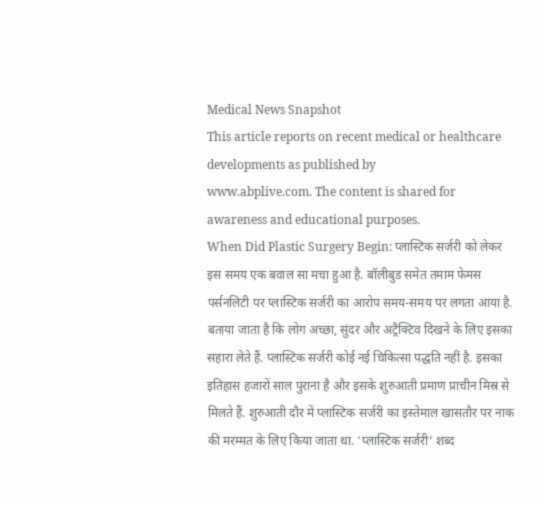Medical News Snapshot
This article reports on recent medical or healthcare developments as published by
www.abplive.com. The content is shared for awareness and educational purposes.
When Did Plastic Surgery Begin: प्लास्टिक सर्जरी को लेकर इस समय एक बवाल सा मचा हुआ है. बॉलीबुड समेत तमाम फेमस पर्सनलिटी पर प्लास्टिक सर्जरी का आरोप समय-समय पर लगता आया है. बताया जाता है कि लोग अच्छा, सुंदर और अट्रैक्टिव दिखने के लिए इसका सहारा लेते हैं. प्लास्टिक सर्जरी कोई नई चिकित्सा पद्धति नहीं है. इसका इतिहास हजारों साल पुराना है और इसके शुरुआती प्रमाण प्राचीन मिस्र से मिलते हैं. शुरुआती दौर में प्लास्टिक सर्जरी का इस्तेमाल खासतौर पर नाक की मरम्मत के लिए किया जाता था. ‘प्लास्टिक सर्जरी’ शब्द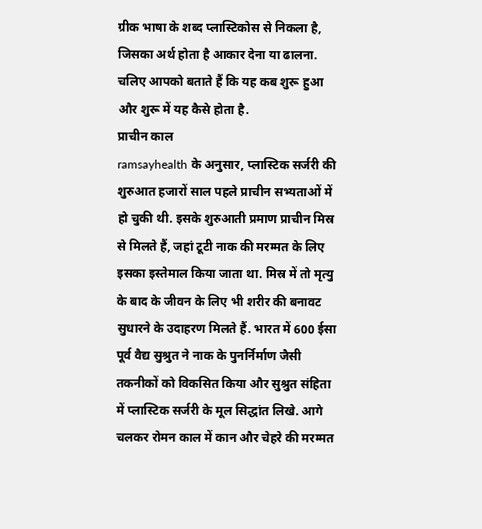ग्रीक भाषा के शब्द प्लास्टिकोस से निकला है, जिसका अर्थ होता है आकार देना या ढालना. चलिए आपको बताते हैं कि यह कब शुरू हुआ और शुरू में यह कैसे होता है.
प्राचीन काल
ramsayhealth के अनुसार, प्लास्टिक सर्जरी की शुरुआत हजारों साल पहले प्राचीन सभ्यताओं में हो चुकी थी. इसके शुरुआती प्रमाण प्राचीन मिस्र से मिलते हैं, जहां टूटी नाक की मरम्मत के लिए इसका इस्तेमाल किया जाता था. मिस्र में तो मृत्यु के बाद के जीवन के लिए भी शरीर की बनावट सुधारने के उदाहरण मिलते हैं. भारत में 600 ईसा पूर्व वैद्य सुश्रुत ने नाक के पुनर्निर्माण जैसी तकनीकों को विकसित किया और सुश्रुत संहिता में प्लास्टिक सर्जरी के मूल सिद्धांत लिखे. आगे चलकर रोमन काल में कान और चेहरे की मरम्मत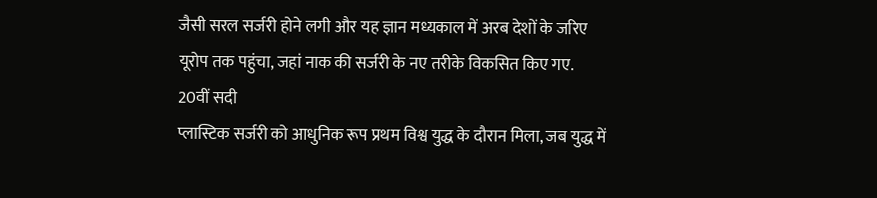जैसी सरल सर्जरी होने लगी और यह ज्ञान मध्यकाल में अरब देशों के जरिए यूरोप तक पहुंचा, जहां नाक की सर्जरी के नए तरीके विकसित किए गए.
20वीं सदी
प्लास्टिक सर्जरी को आधुनिक रूप प्रथम विश्व युद्ध के दौरान मिला, जब युद्ध में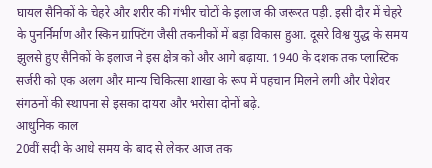घायल सैनिकों के चेहरे और शरीर की गंभीर चोटों के इलाज की जरूरत पड़ी. इसी दौर में चेहरे के पुनर्निर्माण और स्किन ग्राफ्टिंग जैसी तकनीकों में बड़ा विकास हुआ. दूसरे विश्व युद्ध के समय झुलसे हुए सैनिकों के इलाज ने इस क्षेत्र को और आगे बढ़ाया. 1940 के दशक तक प्लास्टिक सर्जरी को एक अलग और मान्य चिकित्सा शाखा के रूप में पहचान मिलने लगी और पेशेवर संगठनों की स्थापना से इसका दायरा और भरोसा दोनों बढ़े.
आधुनिक काल
20वीं सदी के आधे समय के बाद से लेकर आज तक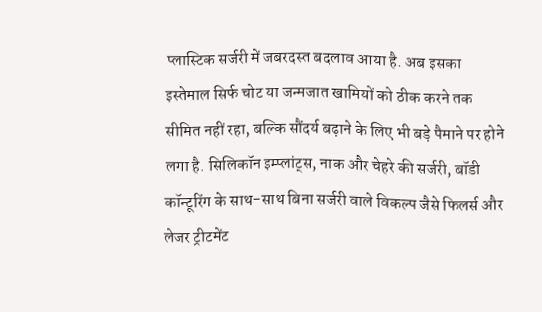प्लास्टिक सर्जरी में जबरदस्त बदलाव आया है. अब इसका इस्तेमाल सिर्फ चोट या जन्मजात खामियों को ठीक करने तक सीमित नहीं रहा, बल्कि सौंदर्य बढ़ाने के लिए भी बड़े पैमाने पर होने लगा है. सिलिकॉन इम्प्लांट्स, नाक और चेहरे की सर्जरी, बॉडी कॉन्टूरिंग के साथ-साथ बिना सर्जरी वाले विकल्प जैसे फिलर्स और लेजर ट्रीटमेंट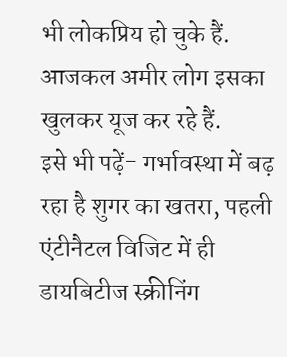भी लोकप्रिय हो चुके हैं. आजकल अमीर लोग इसका खुलकर यूज कर रहे हैं.
इसे भी पढ़ें- गर्भावस्था में बढ़ रहा है शुगर का खतरा, पहली एंटीनैटल विजिट में ही डायबिटीज स्क्रीनिंग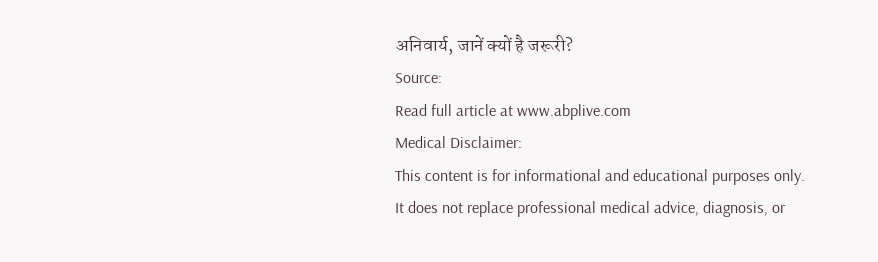अनिवार्य, जानें क्यों है जरूरी?
Source:
Read full article at www.abplive.com
Medical Disclaimer:
This content is for informational and educational purposes only.
It does not replace professional medical advice, diagnosis, or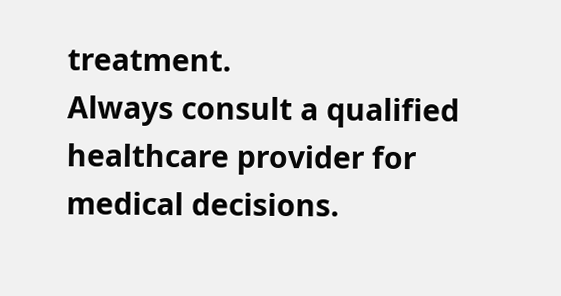treatment.
Always consult a qualified healthcare provider for medical decisions.